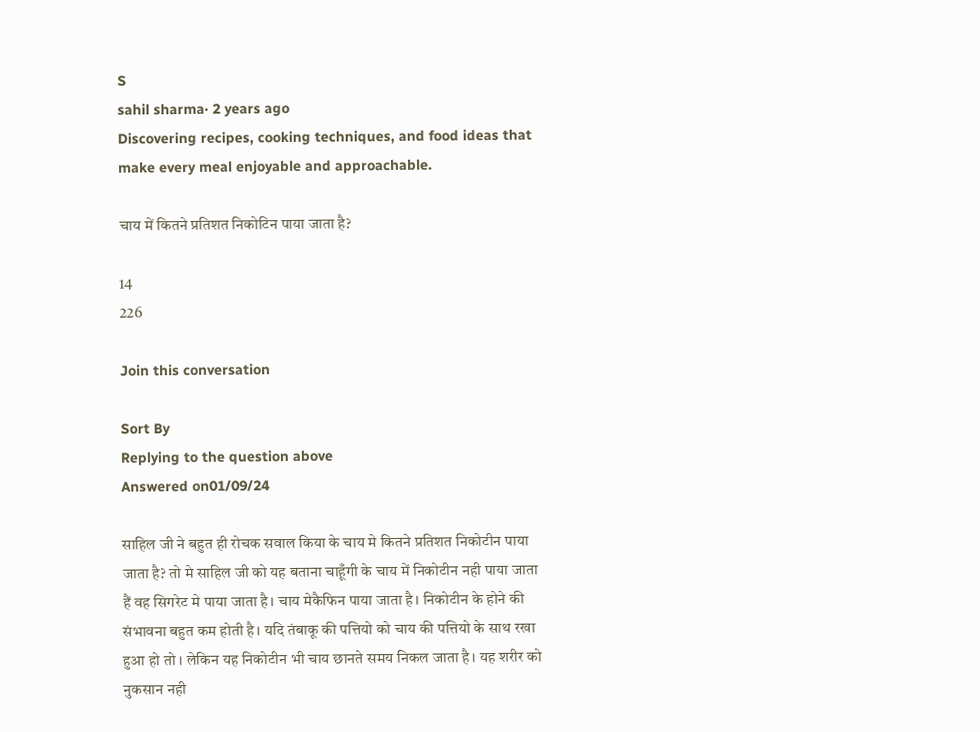S
sahil sharma· 2 years ago
Discovering recipes, cooking techniques, and food ideas that make every meal enjoyable and approachable.

चाय में कितने प्रतिशत निकोटिन पाया जाता है?

14
226

Join this conversation

Sort By
Replying to the question above
Answered on01/09/24

साहिल जी ने बहुत ही रोचक सवाल किया के चाय मे कितने प्रतिशत निकोटीन पाया जाता है? तो मे साहिल जी को यह बताना चाहूँगी के चाय में निकोटीन नही पाया जाता हैं वह सिगरेट मे पाया जाता है। चाय मेकैफिन पाया जाता है। निकोटीन के होने की संभावना बहुत कम होती है। यदि तंबाकू की पत्तियो को चाय की पत्तियो के साथ रखा हुआ हो तो । लेकिन यह निकोटीन भी चाय छानते समय निकल जाता है। यह शरीर को नुकसान नही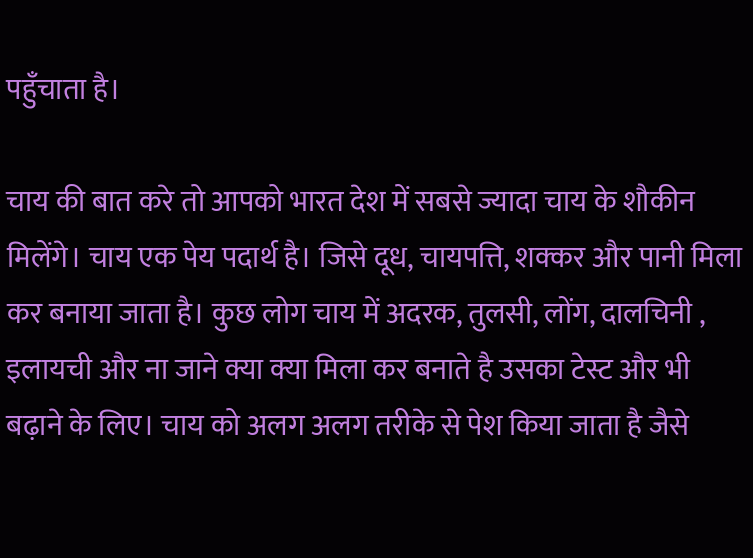पहुँचाता है।

चाय की बात करे तो आपको भारत देश में सबसे ज्यादा चाय के शौकीन मिलेंगे। चाय एक पेय पदार्थ है। जिसे दूध, चायपत्ति, शक्कर और पानी मिला कर बनाया जाता है। कुछ लोग चाय में अदरक, तुलसी, लोंग, दालचिनी , इलायची और ना जाने क्या क्या मिला कर बनाते है उसका टेस्ट और भी बढ़ाने के लिए। चाय को अलग अलग तरीके से पेश किया जाता है जैसे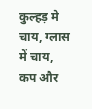कुल्हड़ मे चाय, ग्लास में चाय, कप और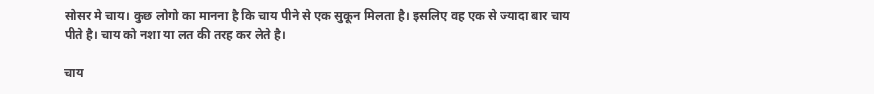सोसर मे चाय। कुछ लोगो का मानना है कि चाय पीने से एक सुकून मिलता है। इसलिए वह एक से ज्यादा बार चाय पीते है। चाय को नशा या लत की तरह कर लेते है।

चाय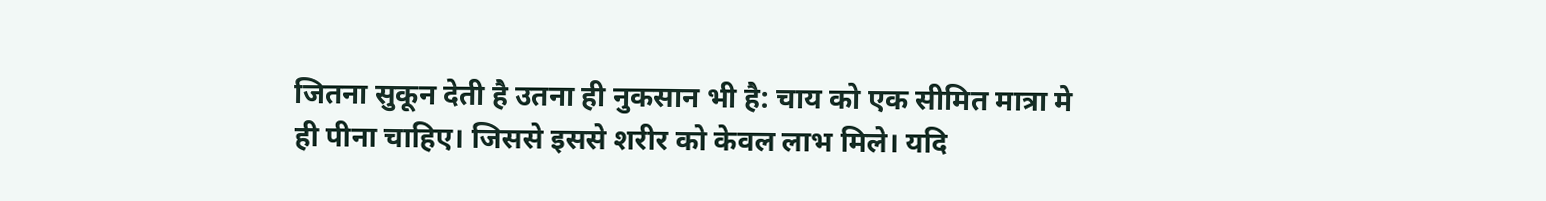जितना सुकून देती है उतना ही नुकसान भी है: चाय को एक सीमित मात्रा मे ही पीना चाहिए। जिससे इससे शरीर को केवल लाभ मिले। यदि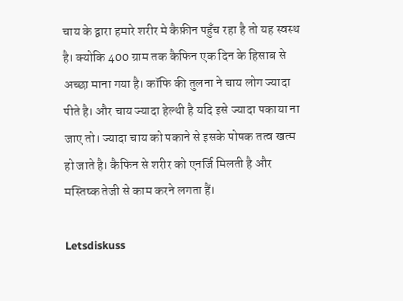चाय के द्वारा हमारे शरीर मे कैफ़ीन पहुँच रहा है तो यह स्वस्थ है। क्योकि 400 ग्राम तक कैफिन एक दिन के हिसाब से अच्छा माना गया है। कॉफि की तुलना ने चाय लोग ज्यादा पीते है। और चाय ज्यादा हेल्थी है यदि इसे ज्यादा पकाया ना जाए तो। ज्यादा चाय को पकाने से इसके पोषक तत्व खत्म हो जाते है। कैफिन से शरीर को एनर्जि मिलती है और मस्तिष्क तेजी से काम करने लगता हैं।

Letsdiskuss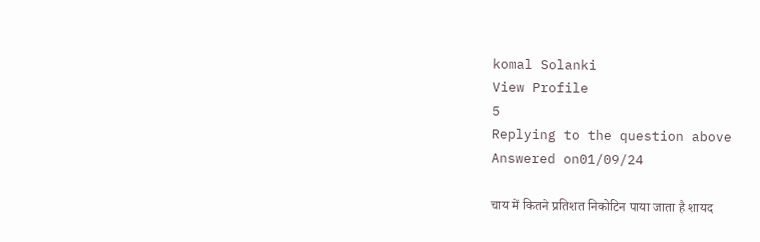komal Solanki
View Profile
5
Replying to the question above
Answered on01/09/24

चाय में कितने प्रतिशत निकोटिन पाया जाता है शायद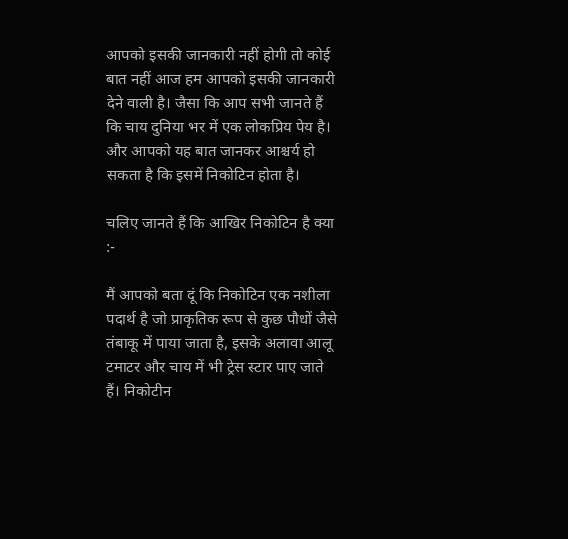आपको इसकी जानकारी नहीं होगी तो कोई बात नहीं आज हम आपको इसकी जानकारी देने वाली है। जैसा कि आप सभी जानते हैं कि चाय दुनिया भर में एक लोकप्रिय पेय है। और आपको यह बात जानकर आश्चर्य हो सकता है कि इसमें निकोटिन होता है।

चलिए जानते हैं कि आखिर निकोटिन है क्या :-

मैं आपको बता दूं कि निकोटिन एक नशीला पदार्थ है जो प्राकृतिक रूप से कुछ पौधों जैसे तंबाकू में पाया जाता है, इसके अलावा आलू टमाटर और चाय में भी ट्रेस स्टार पाए जाते हैं। निकोटीन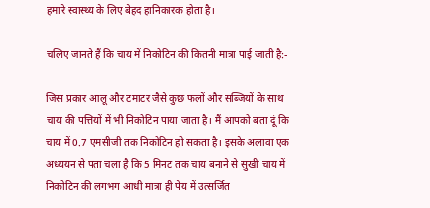हमारे स्वास्थ्य के लिए बेहद हानिकारक होता है।

चलिए जानते हैं कि चाय में निकोटिन की कितनी मात्रा पाई जाती है:-

जिस प्रकार आलू और टमाटर जैसे कुछ फलों और सब्जियों के साथ चाय की पत्तियों में भी निकोटिन पाया जाता है। मैं आपको बता दूं कि चाय में 0.7 एमसीजी तक निकोटिन हो सकता है। इसके अलावा एक अध्ययन से पता चला है कि 5 मिनट तक चाय बनाने से सुखी चाय में निकोटिन की लगभग आधी मात्रा ही पेय में उत्सर्जित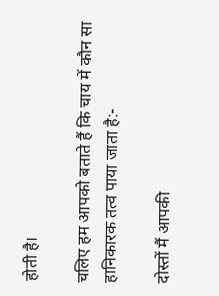होती है।

चलिए हम आपको बताते हैं कि चाय में कौन सा हानिकारक तत्व पाया जाता है:-

दोस्तों मैं आपकी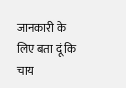जानकारी के लिए बता दूं कि चाय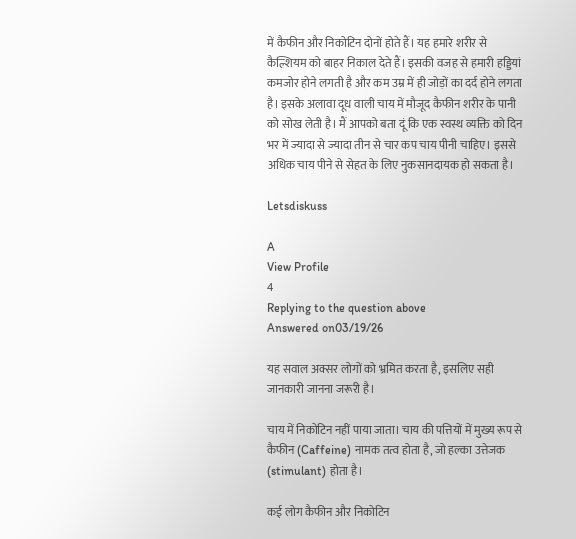में कैफीन और निकोटिन दोनों होते हैं। यह हमारे शरीर से कैल्शियम को बाहर निकाल देते हैं। इसकी वजह से हमारी हड्डियां कमजोर होने लगती है और कम उम्र में ही जोड़ों का दर्द होने लगता है। इसके अलावा दूध वाली चाय में मौजूद कैफीन शरीर के पानी को सोख लेती है। मैं आपको बता दूं कि एक स्वस्थ व्यक्ति को दिन भर में ज्यादा से ज्यादा तीन से चार कप चाय पीनी चाहिए। इससे अधिक चाय पीने से सेहत के लिए नुकसानदायक हो सकता है।

Letsdiskuss

A
View Profile
4
Replying to the question above
Answered on03/19/26

यह सवाल अक्सर लोगों को भ्रमित करता है, इसलिए सही जानकारी जानना जरूरी है।

चाय में निकोटिन नहीं पाया जाता। चाय की पत्तियों में मुख्य रूप से कैफीन (Caffeine) नामक तत्व होता है, जो हल्का उत्तेजक (stimulant) होता है।

कई लोग कैफीन और निकोटिन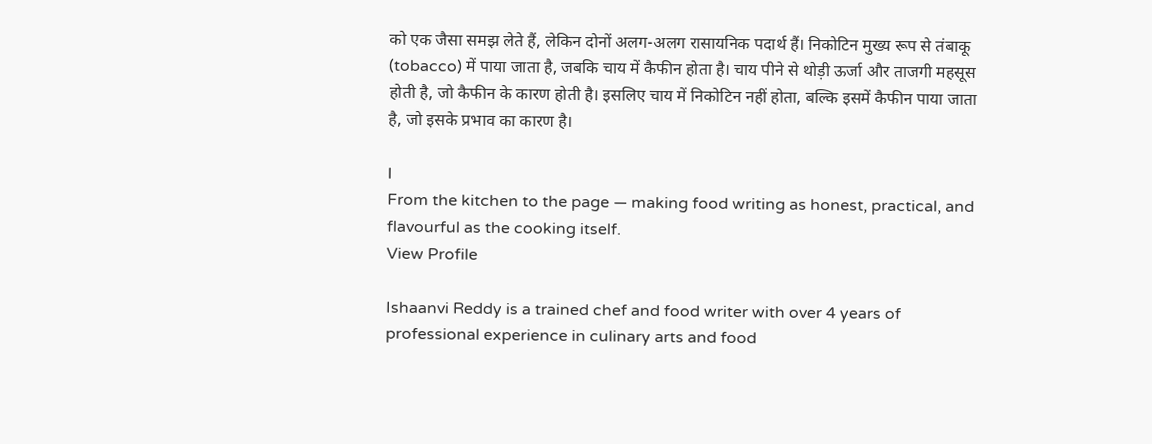को एक जैसा समझ लेते हैं, लेकिन दोनों अलग-अलग रासायनिक पदार्थ हैं। निकोटिन मुख्य रूप से तंबाकू (tobacco) में पाया जाता है, जबकि चाय में कैफीन होता है। चाय पीने से थोड़ी ऊर्जा और ताजगी महसूस होती है, जो कैफीन के कारण होती है। इसलिए चाय में निकोटिन नहीं होता, बल्कि इसमें कैफीन पाया जाता है, जो इसके प्रभाव का कारण है।

I
From the kitchen to the page — making food writing as honest, practical, and flavourful as the cooking itself.
View Profile

Ishaanvi Reddy is a trained chef and food writer with over 4 years of professional experience in culinary arts and food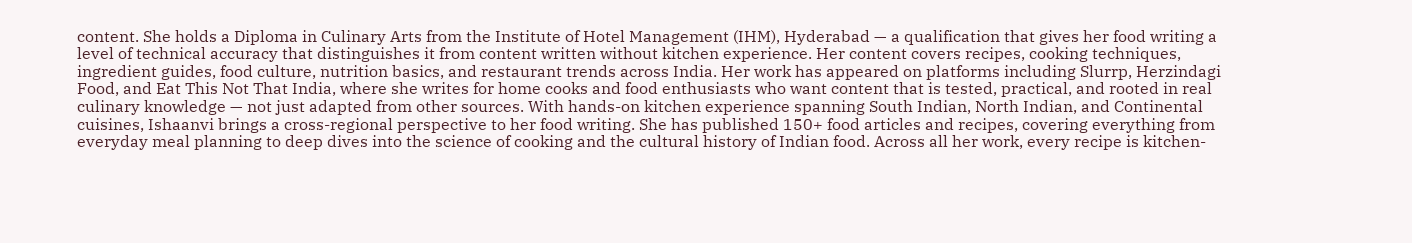content. She holds a Diploma in Culinary Arts from the Institute of Hotel Management (IHM), Hyderabad — a qualification that gives her food writing a level of technical accuracy that distinguishes it from content written without kitchen experience. Her content covers recipes, cooking techniques, ingredient guides, food culture, nutrition basics, and restaurant trends across India. Her work has appeared on platforms including Slurrp, Herzindagi Food, and Eat This Not That India, where she writes for home cooks and food enthusiasts who want content that is tested, practical, and rooted in real culinary knowledge — not just adapted from other sources. With hands-on kitchen experience spanning South Indian, North Indian, and Continental cuisines, Ishaanvi brings a cross-regional perspective to her food writing. She has published 150+ food articles and recipes, covering everything from everyday meal planning to deep dives into the science of cooking and the cultural history of Indian food. Across all her work, every recipe is kitchen-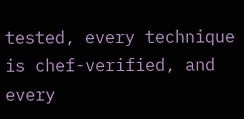tested, every technique is chef-verified, and every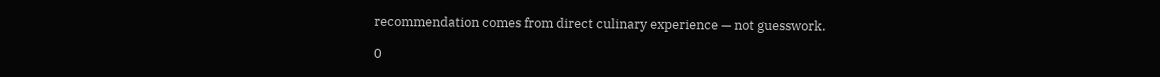recommendation comes from direct culinary experience — not guesswork.

0